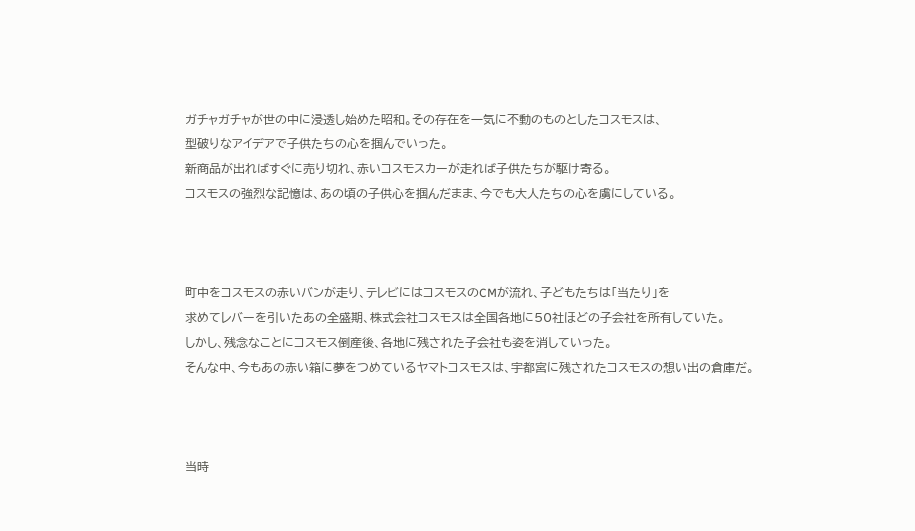ガチャガチャが世の中に浸透し始めた昭和。その存在を一気に不動のものとしたコスモスは、
型破りなアイデアで子供たちの心を掴んでいった。
新商品が出ればすぐに売り切れ、赤いコスモスカーが走れば子供たちが駆け寄る。
コスモスの強烈な記憶は、あの頃の子供心を掴んだまま、今でも大人たちの心を虜にしている。



町中をコスモスの赤いバンが走り、テレビにはコスモスのCMが流れ、子どもたちは「当たり」を
求めてレバーを引いたあの全盛期、株式会社コスモスは全国各地に50社ほどの子会社を所有していた。
しかし、残念なことにコスモス倒産後、各地に残された子会社も姿を消していった。
そんな中、今もあの赤い箱に夢をつめているヤマトコスモスは、宇都宮に残されたコスモスの想い出の倉庫だ。



当時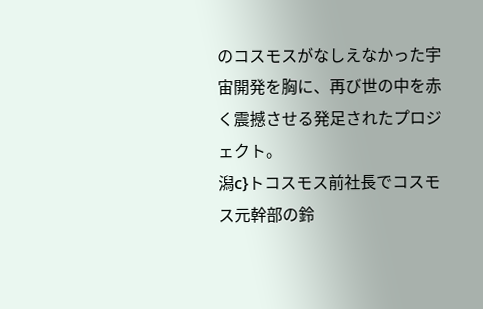のコスモスがなしえなかった宇宙開発を胸に、再び世の中を赤く震撼させる発足されたプロジェクト。
潟с}トコスモス前社長でコスモス元幹部の鈴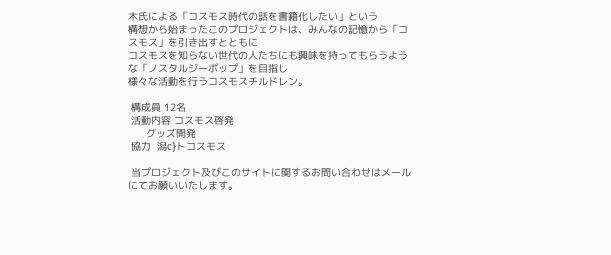木氏による「コスモス時代の話を書籍化したい」という
構想から始まったこのプロジェクトは、みんなの記憶から「コスモス」を引き出すとともに
コスモスを知らない世代の人たちにも興味を持ってもらうような「ノスタルジーポップ」を目指し
様々な活動を行うコスモスチルドレン。

 構成員 12名
 活動内容 コスモス啓発
      グッズ開発
 協力  潟с}トコスモス

 当プロジェクト及びこのサイトに関するお問い合わせはメールにてお願いいたします。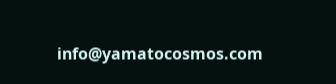info@yamatocosmos.com